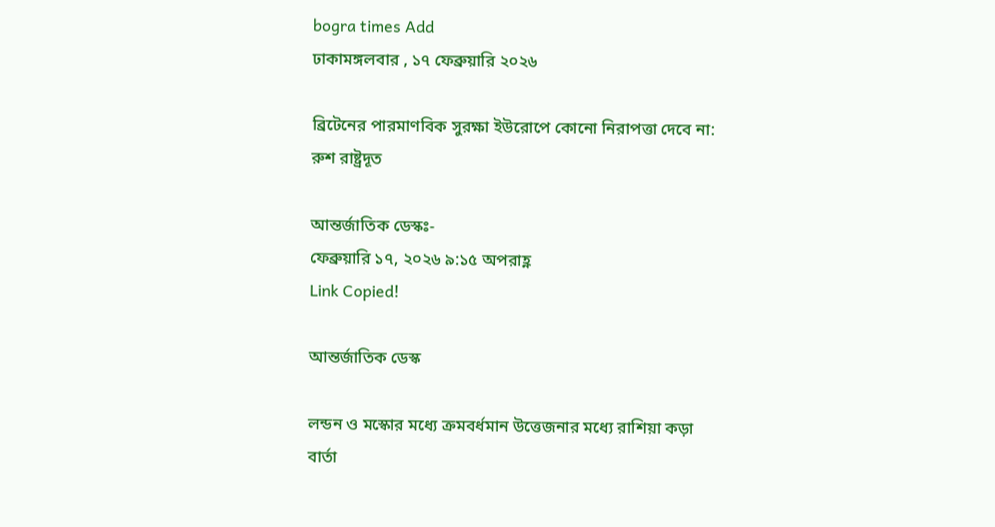bogra times Add
ঢাকামঙ্গলবার , ১৭ ফেব্রুয়ারি ২০২৬

ব্রিটেনের পারমাণবিক সুরক্ষা ইউরোপে কোনো নিরাপত্তা দেবে না: রুশ রাষ্ট্রদূত

আন্তর্জাতিক ডেস্কঃ-
ফেব্রুয়ারি ১৭, ২০২৬ ৯:১৫ অপরাহ্ণ
Link Copied!

আন্তর্জাতিক ডেস্ক

লন্ডন ও মস্কোর মধ্যে ক্রমবর্ধমান উত্তেজনার মধ্যে রাশিয়া কড়া বার্তা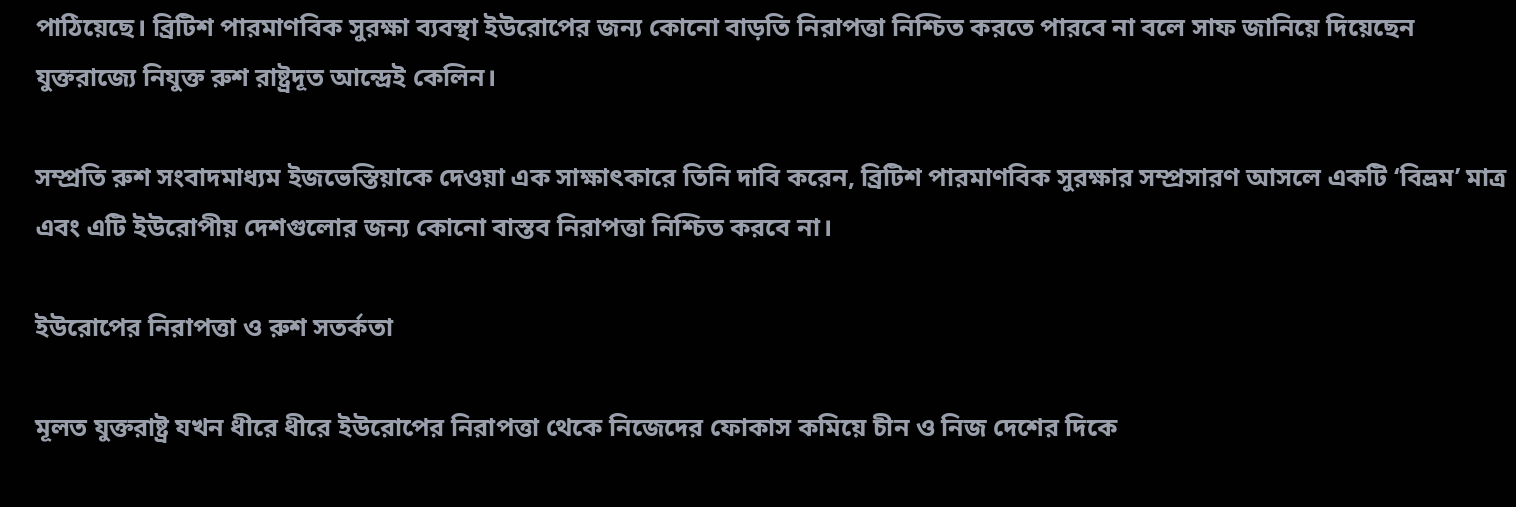পাঠিয়েছে। ব্রিটিশ পারমাণবিক সুরক্ষা ব্যবস্থা ইউরোপের জন্য কোনো বাড়তি নিরাপত্তা নিশ্চিত করতে পারবে না বলে সাফ জানিয়ে দিয়েছেন যুক্তরাজ্যে নিযুক্ত রুশ রাষ্ট্রদূত আন্দ্রেই কেলিন।

সম্প্রতি রুশ সংবাদমাধ্যম ইজভেস্তিয়াকে দেওয়া এক সাক্ষাৎকারে তিনি দাবি করেন, ব্রিটিশ পারমাণবিক সুরক্ষার সম্প্রসারণ আসলে একটি ‘বিভ্রম’ মাত্র এবং এটি ইউরোপীয় দেশগুলোর জন্য কোনো বাস্তব নিরাপত্তা নিশ্চিত করবে না।

ইউরোপের নিরাপত্তা ও রুশ সতর্কতা

মূলত যুক্তরাষ্ট্র যখন ধীরে ধীরে ইউরোপের নিরাপত্তা থেকে নিজেদের ফোকাস কমিয়ে চীন ও নিজ দেশের দিকে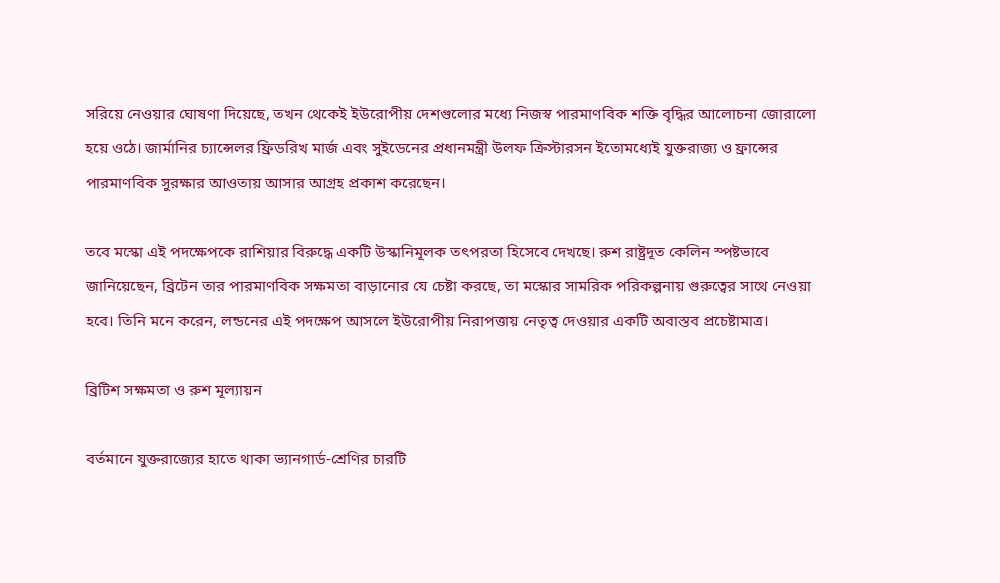সরিয়ে নেওয়ার ঘোষণা দিয়েছে, তখন থেকেই ইউরোপীয় দেশগুলোর মধ্যে নিজস্ব পারমাণবিক শক্তি বৃদ্ধির আলোচনা জোরালো হয়ে ওঠে। জার্মানির চ্যান্সেলর ফ্রিডরিখ মার্জ এবং সুইডেনের প্রধানমন্ত্রী উলফ ক্রিস্টারসন ইতোমধ্যেই যুক্তরাজ্য ও ফ্রান্সের পারমাণবিক সুরক্ষার আওতায় আসার আগ্রহ প্রকাশ করেছেন।

তবে মস্কো এই পদক্ষেপকে রাশিয়ার বিরুদ্ধে একটি উস্কানিমূলক তৎপরতা হিসেবে দেখছে। রুশ রাষ্ট্রদূত কেলিন স্পষ্টভাবে জানিয়েছেন, ব্রিটেন তার পারমাণবিক সক্ষমতা বাড়ানোর যে চেষ্টা করছে, তা মস্কোর সামরিক পরিকল্পনায় গুরুত্বের সাথে নেওয়া হবে। তিনি মনে করেন, লন্ডনের এই পদক্ষেপ আসলে ইউরোপীয় নিরাপত্তায় নেতৃত্ব দেওয়ার একটি অবাস্তব প্রচেষ্টামাত্র।

ব্রিটিশ সক্ষমতা ও রুশ মূল্যায়ন

বর্তমানে যুক্তরাজ্যের হাতে থাকা ভ্যানগার্ড-শ্রেণির চারটি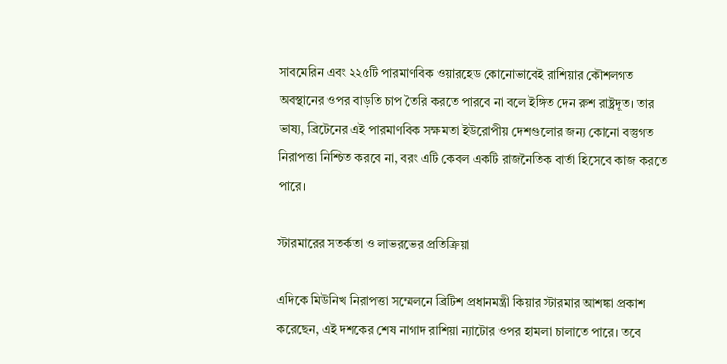সাবমেরিন এবং ২২৫টি পারমাণবিক ওয়ারহেড কোনোভাবেই রাশিয়ার কৌশলগত অবস্থানের ওপর বাড়তি চাপ তৈরি করতে পারবে না বলে ইঙ্গিত দেন রুশ রাষ্ট্রদূত। তার ভাষ্য, ব্রিটেনের এই পারমাণবিক সক্ষমতা ইউরোপীয় দেশগুলোর জন্য কোনো বস্তুগত নিরাপত্তা নিশ্চিত করবে না, বরং এটি কেবল একটি রাজনৈতিক বার্তা হিসেবে কাজ করতে পারে।

স্টারমারের সতর্কতা ও লাভরভের প্রতিক্রিয়া

এদিকে মিউনিখ নিরাপত্তা সম্মেলনে ব্রিটিশ প্রধানমন্ত্রী কিয়ার স্টারমার আশঙ্কা প্রকাশ করেছেন, এই দশকের শেষ নাগাদ রাশিয়া ন্যাটোর ওপর হামলা চালাতে পারে। তবে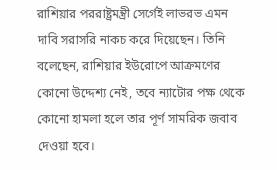রাশিয়ার পররাষ্ট্রমন্ত্রী সের্গেই লাভরভ এমন দাবি সরাসরি নাকচ করে দিয়েছেন। তিনি বলেছেন, রাশিয়ার ইউরোপে আক্রমণের কোনো উদ্দেশ্য নেই, তবে ন্যাটোর পক্ষ থেকে কোনো হামলা হলে তার পূর্ণ সামরিক জবাব দেওয়া হবে।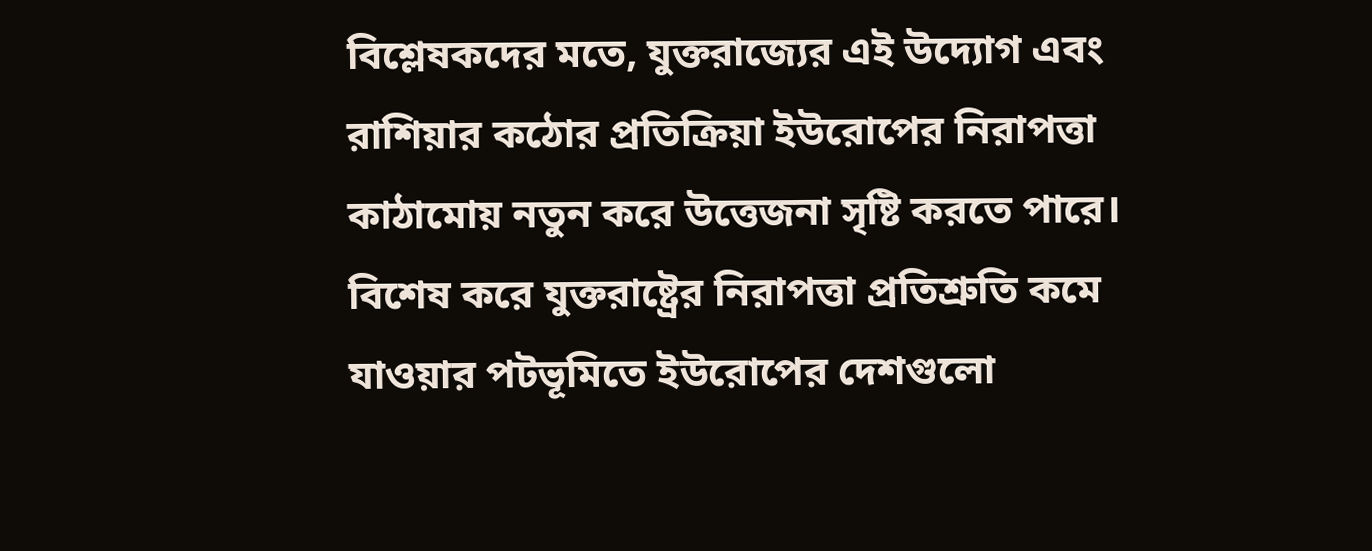বিশ্লেষকদের মতে, যুক্তরাজ্যের এই উদ্যোগ এবং রাশিয়ার কঠোর প্রতিক্রিয়া ইউরোপের নিরাপত্তা কাঠামোয় নতুন করে উত্তেজনা সৃষ্টি করতে পারে। বিশেষ করে যুক্তরাষ্ট্রের নিরাপত্তা প্রতিশ্রুতি কমে যাওয়ার পটভূমিতে ইউরোপের দেশগুলো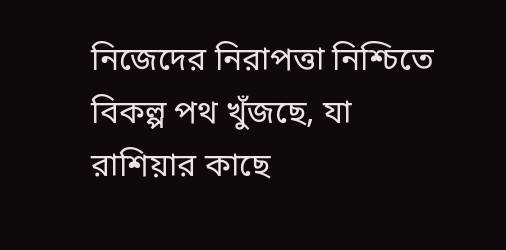নিজেদের নিরাপত্তা নিশ্চিতে বিকল্প পথ খুঁজছে, যা রাশিয়ার কাছে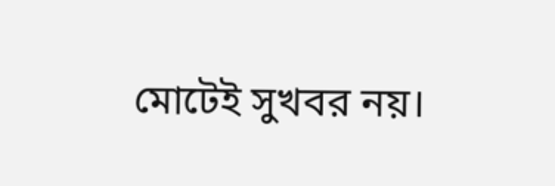মোটেই সুখবর নয়।